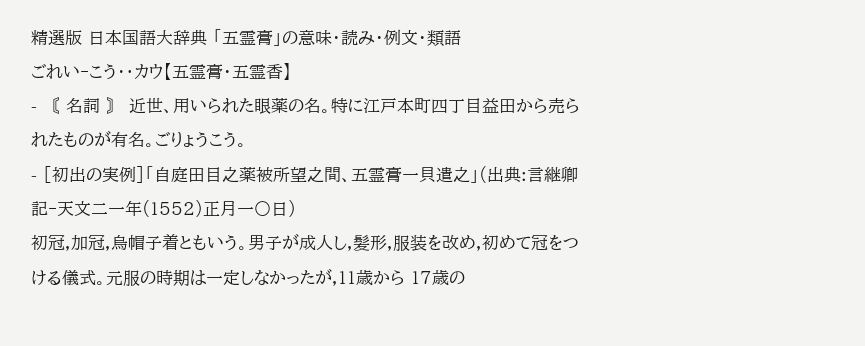精選版 日本国語大辞典 「五霊膏」の意味・読み・例文・類語
ごれい‐こう‥カウ【五霊膏・五霊香】
- 〘 名詞 〙 近世、用いられた眼薬の名。特に江戸本町四丁目益田から売られたものが有名。ごりょうこう。
- [初出の実例]「自庭田目之薬被所望之間、五霊膏一貝遣之」(出典:言継卿記‐天文二一年(1552)正月一〇日)
初冠,加冠,烏帽子着ともいう。男子が成人し,髪形,服装を改め,初めて冠をつける儀式。元服の時期は一定しなかったが,11歳から 17歳の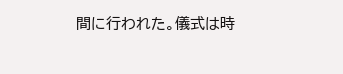間に行われた。儀式は時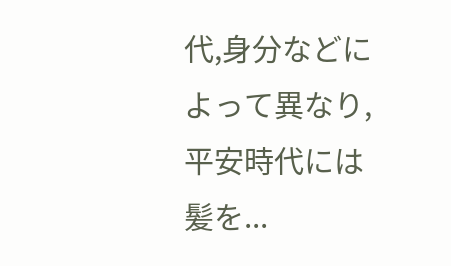代,身分などによって異なり,平安時代には髪を...